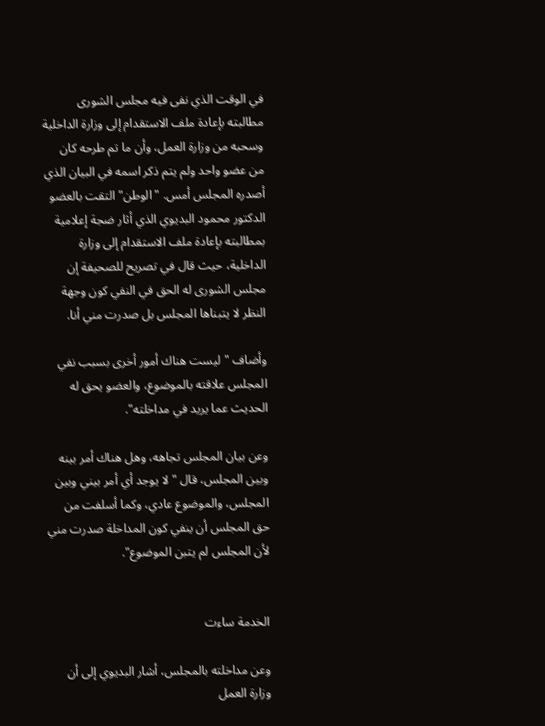في الوقت الذي نفى فيه مجلس الشورى مطالبته بإعادة ملف الاستقدام إلى وزارة الداخلية وسحبه من وزارة العمل، وأن ما تم طرحه كان من عضو واحد ولم يتم ذكر اسمه في البيان الذي أصدره المجلس أمس. "الوطن" التقت بالعضو الدكتور محمود البديوي الذي أثار ضجة إعلامية بمطالبته بإعادة ملف الاستقدام إلى وزارة الداخلية، حيث قال في تصريح للصحيفة إن مجلس الشورى له الحق في النفي كون وجهة النظر لا يتبناها المجلس بل صدرت مني أنا.

وأضاف "ليست هناك أمور أخرى بسبب نفي المجلس علاقته بالموضوع، والعضو يحق له الحديث عما يريد في مداخلته".

وعن بيان المجلس تجاهه، وهل هناك أمر بينه وبين المجلس، قال "لا يوجد أي أمر بيني وبين المجلس، والموضوع عادي، وكما أسلفت من حق المجلس أن ينفي كون المداخلة صدرت مني لأن المجلس لم يتبن الموضوع".


الخدمة ساءت

وعن مداخلته بالمجلس، أشار البديوي إلى أن وزارة العمل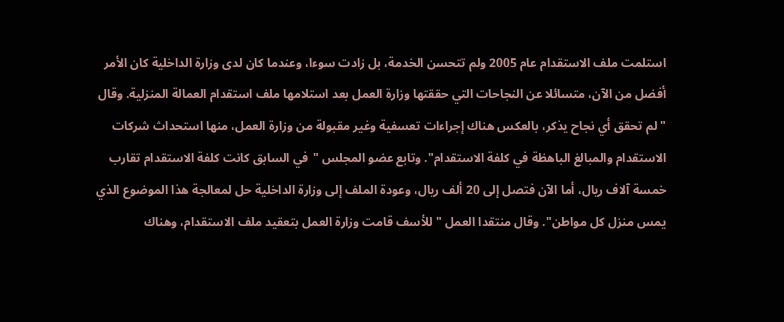استلمت ملف الاستقدام عام 2005 ولم تتحسن الخدمة، بل زادت سوءا، وعندما كان لدى وزارة الداخلية كان الأمر أفضل من الآن، متسائلا عن النجاحات التي حققتها وزارة العمل بعد استلامها ملف استقدام العمالة المنزلية. وقال "لم تحقق أي نجاح يذكر، بالعكس هناك إجراءات تعسفية وغير مقبولة من وزارة العمل، منها استحداث شركات الاستقدام والمبالغ الباهظة في كلفة الاستقدام". وتابع عضو المجلس "في السابق كانت كلفة الاستقدام تقارب خمسة آلاف ريال، أما الآن فتصل إلى 20 ألف ريال، وعودة الملف إلى وزارة الداخلية حل لمعالجة هذا الموضوع الذي يمس منزل كل مواطن". وقال منتقدا العمل "للأسف قامت وزارة العمل بتعقيد ملف الاستقدام، وهناك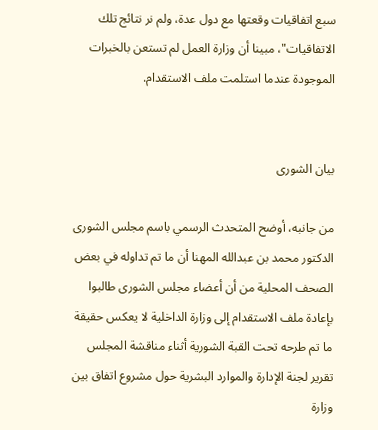سبع اتفاقيات وقعتها مع دول عدة، ولم نر نتائج تلك الاتفاقيات"، مبينا أن وزارة العمل لم تستعن بالخبرات الموجودة عندما استلمت ملف الاستقدام.


بيان الشورى

من جانبه، أوضح المتحدث الرسمي باسم مجلس الشورى الدكتور محمد بن عبدالله المهنا أن ما تم تداوله في بعض الصحف المحلية من أن أعضاء مجلس الشورى طالبوا بإعادة ملف الاستقدام إلى وزارة الداخلية لا يعكس حقيقة ما تم طرحه تحت القبة الشورية أثناء مناقشة المجلس تقرير لجنة الإدارة والموارد البشرية حول مشروع اتفاق بين وزارة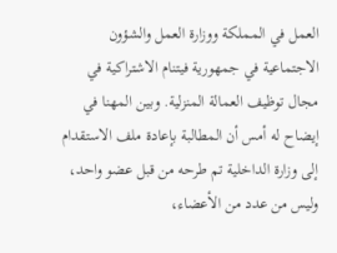العمل في المملكة ووزارة العمل والشؤون الاجتماعية في جمهورية فيتنام الاشتراكية في مجال توظيف العمالة المنزلية. وبين المهنا في إيضاح له أمس أن المطالبة بإعادة ملف الاستقدام إلى وزارة الداخلية تم طرحه من قبل عضو واحد، وليس من عدد من الأعضاء،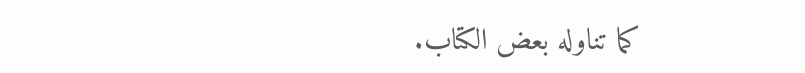كما تناوله بعض الكتاب.